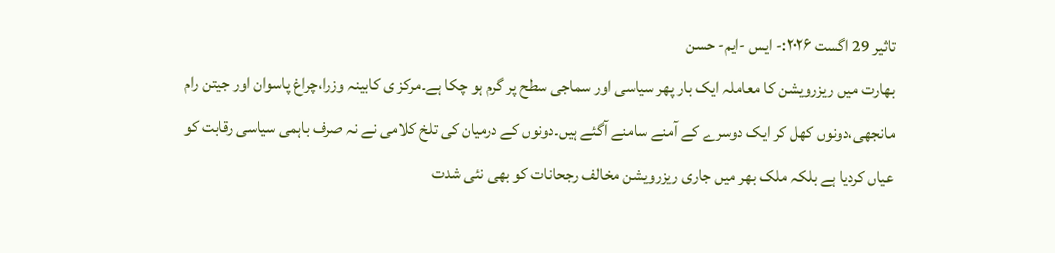تاثیر 29 اگست ۲۰۲۶:- ایس -ایم- حسن
بھارت میں ریزرویشن کا معاملہ ایک بار پھر سیاسی اور سماجی سطح پر گرم ہو چکا ہے۔مرکز ی کابینہ وزرا،چراغ پاسوان اور جیتن رام مانجھی،دونوں کھل کر ایک دوسرے کے آمنے سامنے آگئے ہیں۔دونوں کے درمیان کی تلخ کلامی نے نہ صرف باہمی سیاسی رقابت کو عیاں کردیا ہے بلکہ ملک بھر میں جاری ریزرویشن مخالف رجحانات کو بھی نئی شدت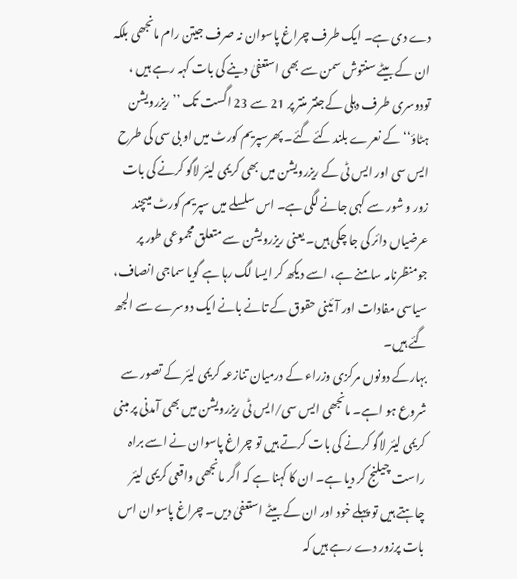دے دی ہے۔ ایک طرف چراغ پاسوان نہ صرف جیتن رام مانجھی بلکہ ان کے بیٹے سنتوش سمن سے بھی استعفیٰ دینے کی بات کہہ رہے ہیں ، تودوسری طرف دہلی کےجنتر منتر پر 21 سے 23 اگست تک ’’ریزرویشن ہٹاؤ‘‘ کے نعرے بلند کئے گئے۔ پھرسپریم کورٹ میں او بی سی کی طرح ایس سی اور ایس ٹی کے ریزرویشن میں بھی کریمی لیئر لاگو کرنے کی بات زور و شور سے کہی جانے لگی ہے۔ اس سلسلے میں سپریم کورٹ میںچند عرضیاں دائر کی جا چکی ہیں۔ یعنی ریزرویشن سے متعلق مجموعی طور پر جومنظرنامہ سامنے ہے، اسے دیکھ کر ایسا لگ رہا ہے گویا سماجی انصاف، سیاسی مفادات اور آئینی حقوق کے تانے بانے ایک دوسرے سے الجھ گئے ہیں۔
بہارکے دونوں مرکزی وزراء کے درمیان تنازعہ کریمی لیئر کے تصور سے شروع ہو اہے۔ مانجھی ایس سی/ایس ٹی ریزرویشن میں بھی آمدنی پر مبنی کریمی لیئر لاگو کرنے کی بات کرتے ہیں تو چراغ پاسوان نے اسے براہ راست چیلنج کر دیا ہے۔ ان کا کہنا ہے کہ اگر مانجھی واقعی کریمی لیئر چاہتے ہیں تو پہلے خود اور ان کے بیٹے استعفیٰ دیں۔ چراغ پاسوان اس بات پرزور دے رہے ہیں کہ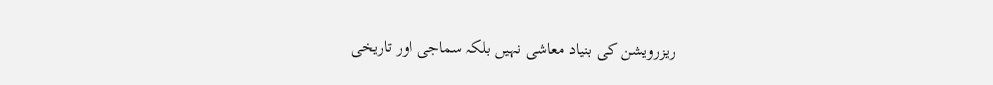ریزرویشن کی بنیاد معاشی نہیں بلکہ سماجی اور تاریخی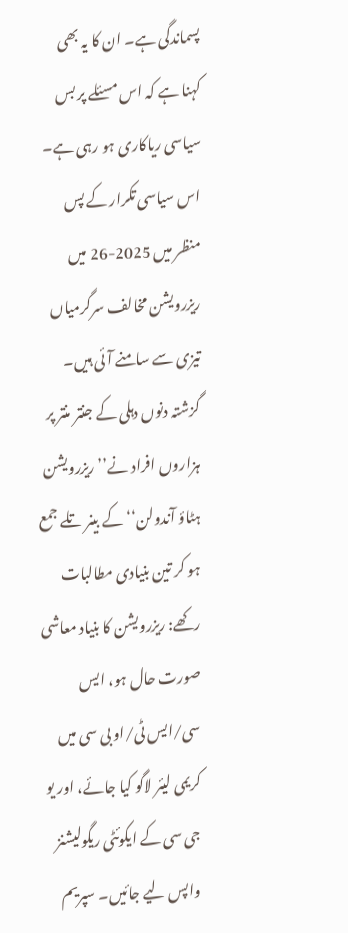پسماندگی ہے۔ ان کا یہ بھی کہنا ہے کہ اس مسئلے پر بس سیاسی ریاکاری ہو رہی ہے۔
اس سیاسی تکرار کے پس منظر میں 2025-26 میں ریزرویشن مخالف سرگرمیاں تیزی سے سامنے آئی ہیں۔ گزشتہ دنوں دہلی کے جنتر منتر پر ہزاروں افراد نے’’ریزرویشن ہٹاؤ آندولن‘‘ کے بینر تلے جمع ہو کر تین بنیادی مطالبات رکھے: ریزرویشن کا بنیاد معاشی صورت حال ہو، ایس سی/ایس ٹی/او بی سی میں کریمی لیئر لاگو کیا جائے، اور یو جی سی کے ایکوئٹی ریگولیشنز واپس لیے جائیں۔ سپریم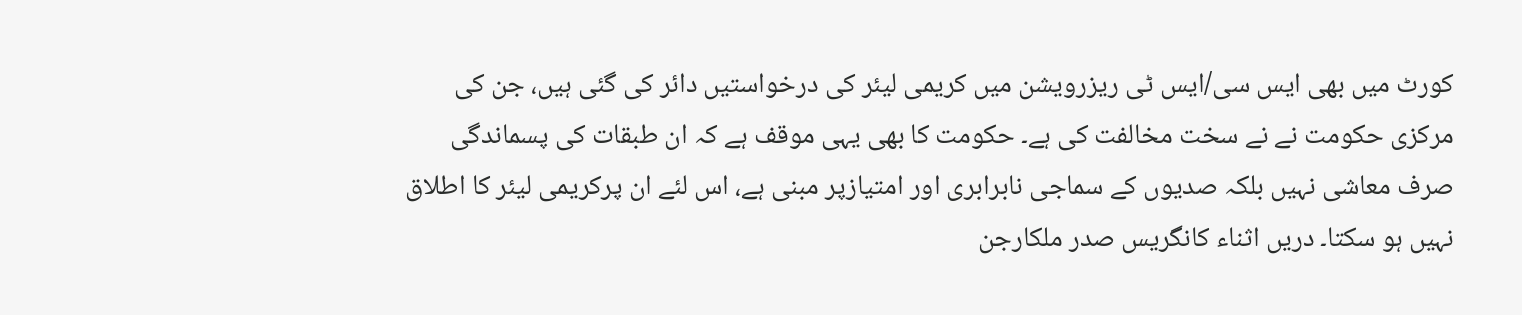کورٹ میں بھی ایس سی/ایس ٹی ریزرویشن میں کریمی لیئر کی درخواستیں دائر کی گئی ہیں، جن کی مرکزی حکومت نے نے سخت مخالفت کی ہے۔ حکومت کا بھی یہی موقف ہے کہ ان طبقات کی پسماندگی صرف معاشی نہیں بلکہ صدیوں کے سماجی نابرابری اور امتیازپر مبنی ہے، اس لئے ان پرکریمی لیئر کا اطلاق نہیں ہو سکتا۔ دریں اثناء کانگریس صدر ملکارجن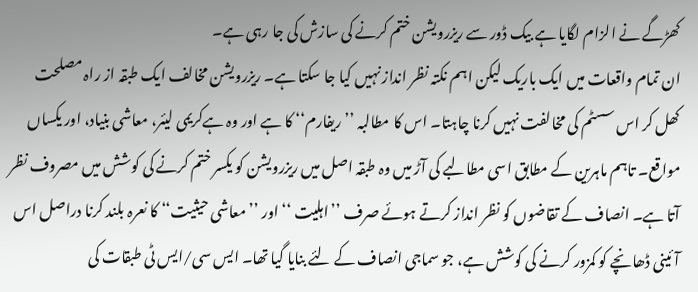کھڑگے نے الزام لگایا ہے بیک ڈور سے ریزرویشن ختم کرنے کی سازش کی جا رہی ہے۔
ان تمام واقعات میں ایک باریک لیکن اہم نکتہ نظر انداز نہیں کیا جا سکتا ہے۔ ریزرویشن مخالف ایک طبقہ از راہ مصلحت کھل کر اس سسٹم کی مخالفت نہیں کرنا چاہتا۔ اس کا مطالبہ ’’ریفارم‘‘ کا ہے اور وہ ہےکریمی لیئر، معاشی بنیاد، اور یکساں مواقع۔ تاہم ماہرین کے مطابق اسی مطالبے کی آڑ میں وہ طبقہ اصل میں ریزرویشن کو یکسر ختم کرنے کی کوشش میں مصروف نظر آتا ہے۔ انصاف کے تقاضوں کو نظر انداز کرتے ہوئے صرف ’’اہلیت ‘‘ اور ’’معاشی حیثیت‘‘ کا نعرہ بلند کرنا دراصل اس آئینی ڈھانچے کو کمزور کرنے کی کوشش ہے، جو سماجی انصاف کے لئے بنایا گیا تھا۔ ایس سی/ایس ٹی طبقات کی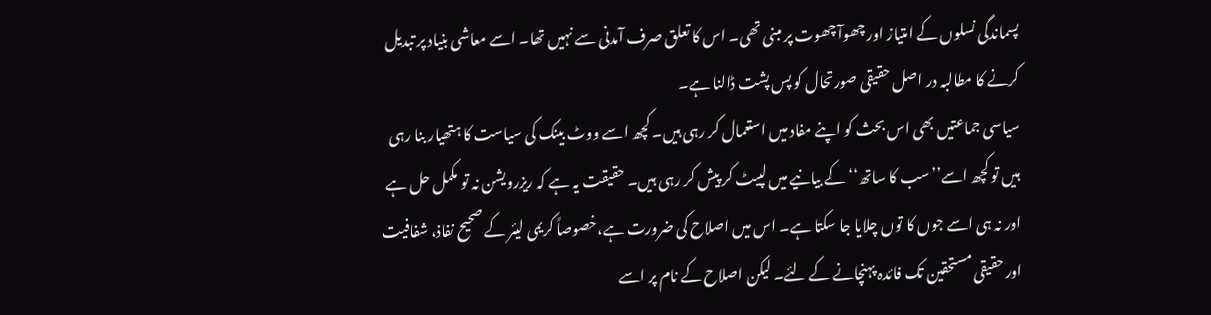پسماندگی نسلوں کے امتیاز اور چھوآ چھوت پر مبنی تھی۔ اس کا تعلق صرف آمدنی سے نہیں تھا۔ اسے معاشی بنیاد پر تبدیل کرنے کا مطالبہ در اصل حقیقی صورتحال کو پس پشت ڈالنا ہے۔
سیاسی جماعتیں بھی اس بحث کو اپنے مفاد میں استعمال کر رہی ہیں۔ کچھ اسے ووٹ بینک کی سیاست کا ہتھیار بنا رہی ہیں تو کچھ اسے’’سب کا ساتھ‘‘ کے بیانیے میں لپیٹ کر پیش کر رہی ہیں۔ حقیقت یہ ہے کہ ریزرویشن نہ تو مکمل حل ہے اور نہ ہی اسے جوں کا توں چلایا جا سکتا ہے۔ اس میں اصلاح کی ضرورت ہے،خصوصاً کریمی لیئر کے صحیح نفاذ، شفافیت اور حقیقی مستحقین تک فائدہ پہنچانے کے لئے۔ لیکن اصلاح کے نام پر اسے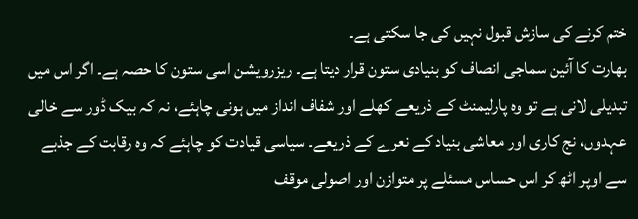ختم کرنے کی سازش قبول نہیں کی جا سکتی ہے۔
بھارت کا آئین سماجی انصاف کو بنیادی ستون قرار دیتا ہے۔ ریزرویشن اسی ستون کا حصہ ہے۔ اگر اس میں تبدیلی لانی ہے تو وہ پارلیمنٹ کے ذریعے کھلے اور شفاف انداز میں ہونی چاہئے، نہ کہ بیک ڈور سے خالی عہدوں، نج کاری اور معاشی بنیاد کے نعرے کے ذریعے۔ سیاسی قیادت کو چاہئے کہ وہ رقابت کے جذبے سے اوپر اٹھ کر اس حساس مسئلے پر متوازن اور اصولی موقف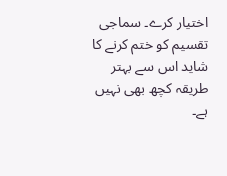اختیار کرے۔ سماجی تقسیم کو ختم کرنے کا شاید اس سے بہتر طریقہ کچھ بھی نہیں ہے۔